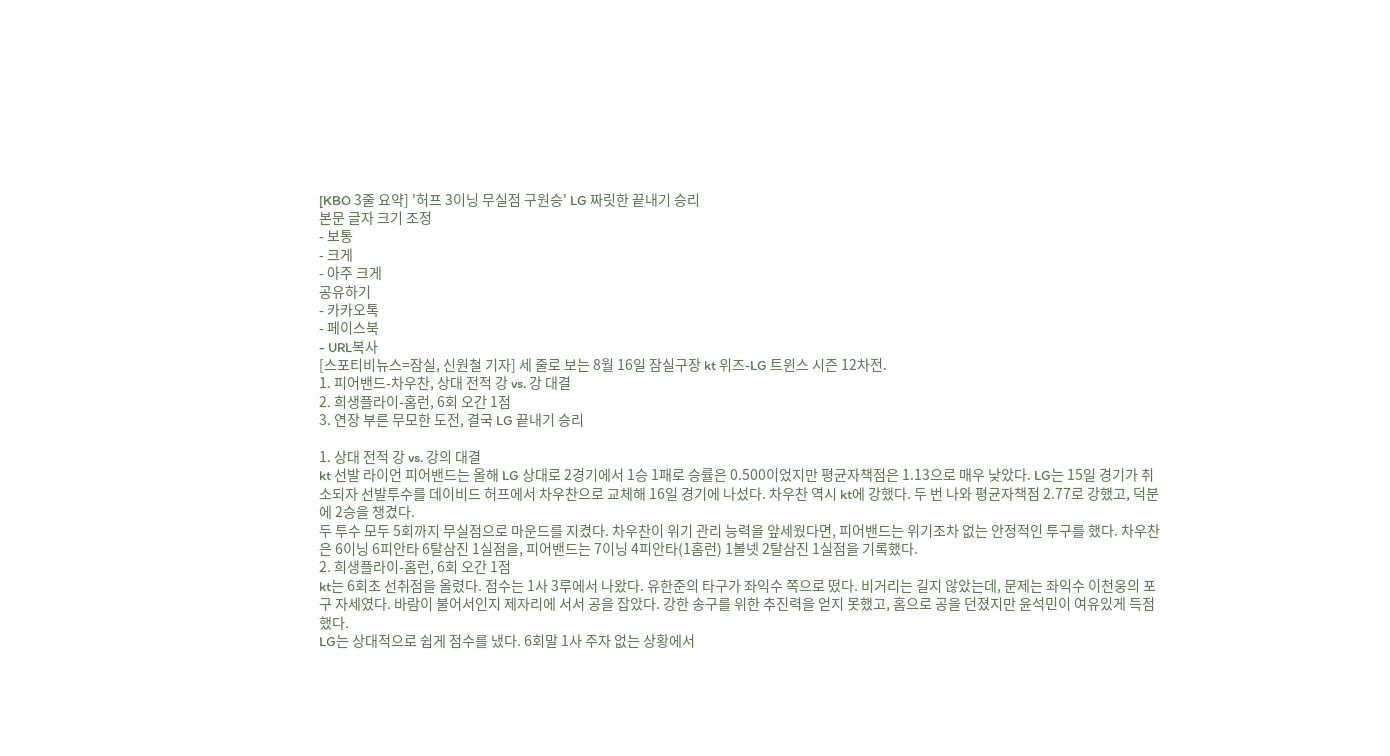[KBO 3줄 요약] '허프 3이닝 무실점 구원승' LG 짜릿한 끝내기 승리
본문 글자 크기 조정
- 보통
- 크게
- 아주 크게
공유하기
- 카카오톡
- 페이스북
- URL복사
[스포티비뉴스=잠실, 신원철 기자] 세 줄로 보는 8월 16일 잠실구장 kt 위즈-LG 트윈스 시즌 12차전.
1. 피어밴드-차우찬, 상대 전적 강 vs. 강 대결
2. 희생플라이-홈런, 6회 오간 1점
3. 연장 부른 무모한 도전, 결국 LG 끝내기 승리

1. 상대 전적 강 vs. 강의 대결
kt 선발 라이언 피어밴드는 올해 LG 상대로 2경기에서 1승 1패로 승률은 0.500이었지만 평균자책점은 1.13으로 매우 낮았다. LG는 15일 경기가 취소되자 선발투수를 데이비드 허프에서 차우찬으로 교체해 16일 경기에 나섰다. 차우찬 역시 kt에 강했다. 두 번 나와 평균자책점 2.77로 강했고, 덕분에 2승을 챙겼다.
두 투수 모두 5회까지 무실점으로 마운드를 지켰다. 차우찬이 위기 관리 능력을 앞세웠다면, 피어밴드는 위기조차 없는 안정적인 투구를 했다. 차우찬은 6이닝 6피안타 6탈삼진 1실점을, 피어밴드는 7이닝 4피안타(1홈런) 1볼넷 2탈삼진 1실점을 기록했다.
2. 희생플라이-홈런, 6회 오간 1점
kt는 6회초 선취점을 올렸다. 점수는 1사 3루에서 나왔다. 유한준의 타구가 좌익수 쪽으로 떴다. 비거리는 길지 않았는데, 문제는 좌익수 이천웅의 포구 자세였다. 바람이 불어서인지 제자리에 서서 공을 잡았다. 강한 송구를 위한 추진력을 얻지 못했고, 홈으로 공을 던졌지만 윤석민이 여유있게 득점했다.
LG는 상대적으로 쉽게 점수를 냈다. 6회말 1사 주자 없는 상황에서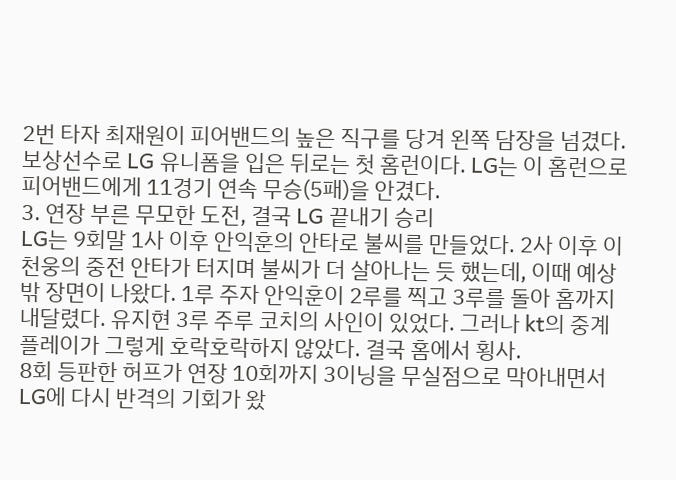2번 타자 최재원이 피어밴드의 높은 직구를 당겨 왼쪽 담장을 넘겼다. 보상선수로 LG 유니폼을 입은 뒤로는 첫 홈런이다. LG는 이 홈런으로 피어밴드에게 11경기 연속 무승(5패)을 안겼다.
3. 연장 부른 무모한 도전, 결국 LG 끝내기 승리
LG는 9회말 1사 이후 안익훈의 안타로 불씨를 만들었다. 2사 이후 이천웅의 중전 안타가 터지며 불씨가 더 살아나는 듯 했는데, 이때 예상 밖 장면이 나왔다. 1루 주자 안익훈이 2루를 찍고 3루를 돌아 홈까지 내달렸다. 유지현 3루 주루 코치의 사인이 있었다. 그러나 kt의 중계 플레이가 그렇게 호락호락하지 않았다. 결국 홈에서 횡사.
8회 등판한 허프가 연장 10회까지 3이닝을 무실점으로 막아내면서 LG에 다시 반격의 기회가 왔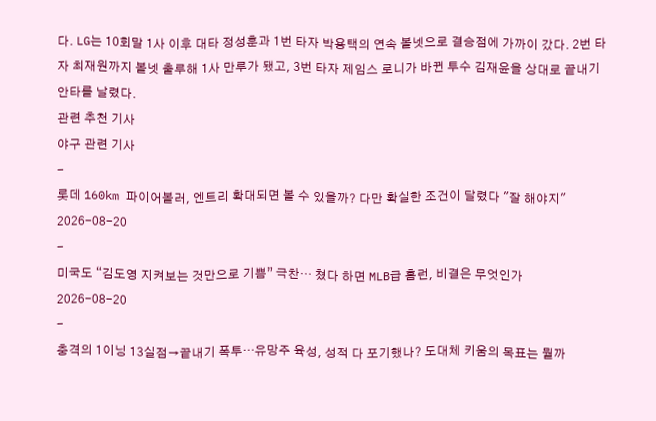다. LG는 10회말 1사 이후 대타 정성훈과 1번 타자 박용택의 연속 볼넷으로 결승점에 가까이 갔다. 2번 타자 최재원까지 볼넷 출루해 1사 만루가 됐고, 3번 타자 제임스 로니가 바뀐 투수 김재윤을 상대로 끝내기 안타를 날렸다.
관련 추천 기사
야구 관련 기사
-
롯데 160km 파이어볼러, 엔트리 확대되면 볼 수 있을까? 다만 확실한 조건이 달렸다 "잘 해야지"
2026-08-20
-
미국도 “김도영 지켜보는 것만으로 기쁨” 극찬… 쳤다 하면 MLB급 홈런, 비결은 무엇인가
2026-08-20
-
충격의 1이닝 13실점→끝내기 폭투…유망주 육성, 성적 다 포기했나? 도대체 키움의 목표는 뭘까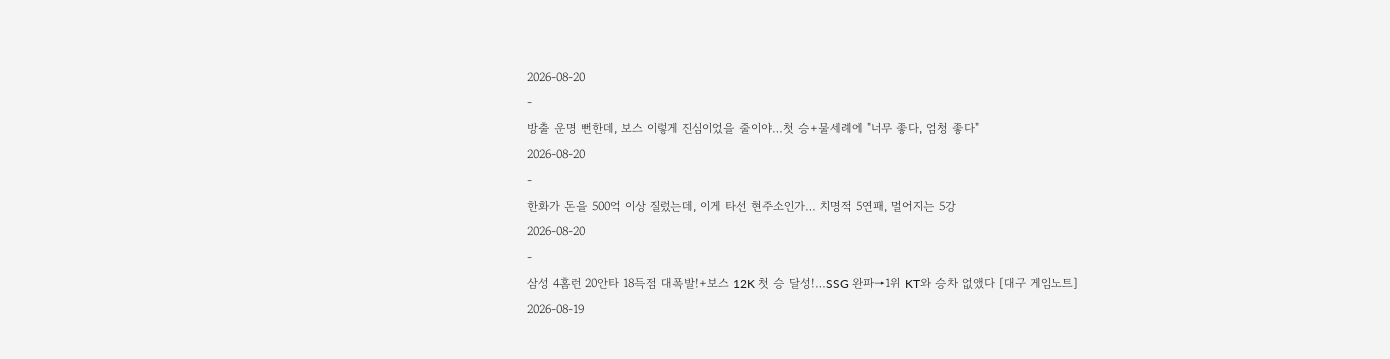2026-08-20
-
방출 운명 뻔한데, 보스 이렇게 진심이었을 줄이야…첫 승+물세례에 "너무 좋다, 엄청 좋다"
2026-08-20
-
한화가 돈을 500억 이상 질렀는데, 이게 타선 현주소인가… 치명적 5연패, 멀어지는 5강
2026-08-20
-
삼성 4홈런 20안타 18득점 대폭발!+보스 12K 첫 승 달성!…SSG 완파→1위 KT와 승차 없앴다 [대구 게임노트]
2026-08-19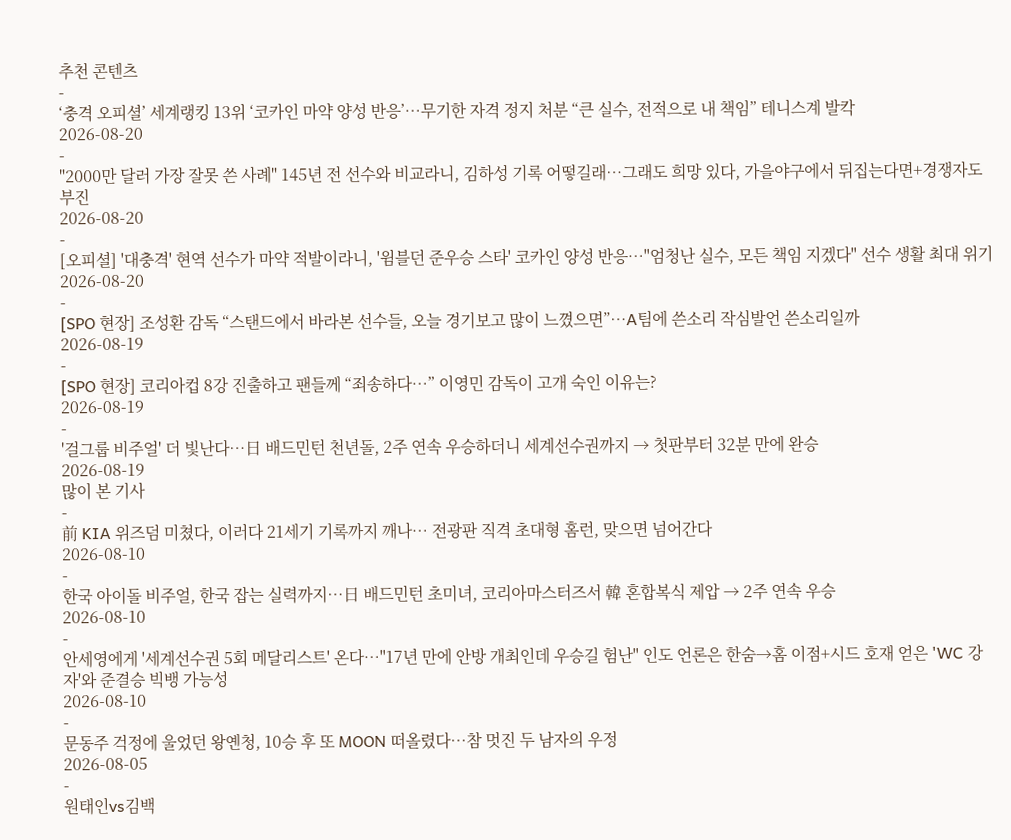추천 콘텐츠
-
‘충격 오피셜’ 세계랭킹 13위 ‘코카인 마약 양성 반응’…무기한 자격 정지 처분 “큰 실수, 전적으로 내 책임” 테니스계 발칵
2026-08-20
-
"2000만 달러 가장 잘못 쓴 사례" 145년 전 선수와 비교라니, 김하성 기록 어떻길래…그래도 희망 있다, 가을야구에서 뒤집는다면+경쟁자도 부진
2026-08-20
-
[오피셜] '대충격' 현역 선수가 마약 적발이라니, '윔블던 준우승 스타' 코카인 양성 반응…"엄청난 실수, 모든 책임 지겠다" 선수 생활 최대 위기
2026-08-20
-
[SPO 현장] 조성환 감독 “스탠드에서 바라본 선수들, 오늘 경기보고 많이 느꼈으면”…A팀에 쓴소리 작심발언 쓴소리일까
2026-08-19
-
[SPO 현장] 코리아컵 8강 진출하고 팬들께 “죄송하다…” 이영민 감독이 고개 숙인 이유는?
2026-08-19
-
'걸그룹 비주얼' 더 빛난다…日 배드민턴 천년돌, 2주 연속 우승하더니 세계선수권까지 → 첫판부터 32분 만에 완승
2026-08-19
많이 본 기사
-
前 KIA 위즈덤 미쳤다, 이러다 21세기 기록까지 깨나… 전광판 직격 초대형 홈런, 맞으면 넘어간다
2026-08-10
-
한국 아이돌 비주얼, 한국 잡는 실력까지…日 배드민턴 초미녀, 코리아마스터즈서 韓 혼합복식 제압 → 2주 연속 우승
2026-08-10
-
안세영에게 '세계선수권 5회 메달리스트' 온다…"17년 만에 안방 개최인데 우승길 험난" 인도 언론은 한숨→홈 이점+시드 호재 얻은 'WC 강자'와 준결승 빅뱅 가능성
2026-08-10
-
문동주 걱정에 울었던 왕옌청, 10승 후 또 MOON 떠올렸다…참 멋진 두 남자의 우정
2026-08-05
-
원태인vs김백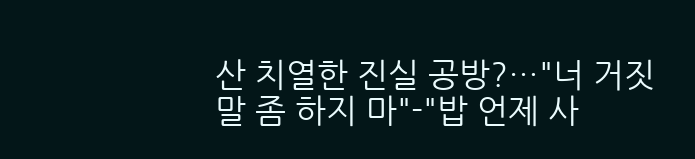산 치열한 진실 공방?…"너 거짓말 좀 하지 마"-"밥 언제 사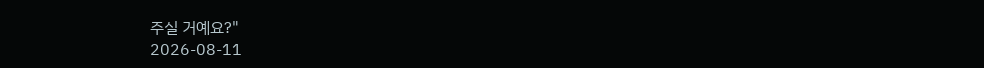주실 거예요?"
2026-08-11